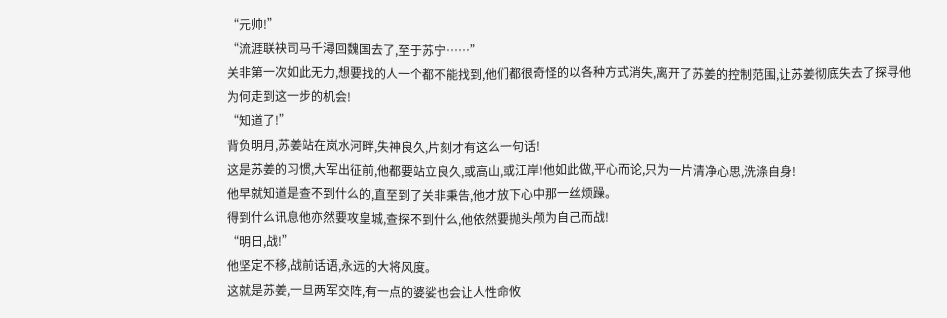“元帅!”
“流涯联袂司马千潯回魏国去了,至于苏宁……”
关非第一次如此无力,想要找的人一个都不能找到,他们都很奇怪的以各种方式消失,离开了苏姜的控制范围,让苏姜彻底失去了探寻他为何走到这一步的机会!
“知道了!”
背负明月,苏姜站在岚水河畔,失神良久,片刻才有这么一句话!
这是苏姜的习惯,大军出征前,他都要站立良久,或高山,或江岸!他如此做,平心而论,只为一片清净心思,洗涤自身!
他早就知道是查不到什么的,直至到了关非秉告,他才放下心中那一丝烦躁。
得到什么讯息他亦然要攻皇城,查探不到什么,他依然要抛头颅为自己而战!
“明日,战!”
他坚定不移,战前话语,永远的大将风度。
这就是苏姜,一旦两军交阵,有一点的婆娑也会让人性命攸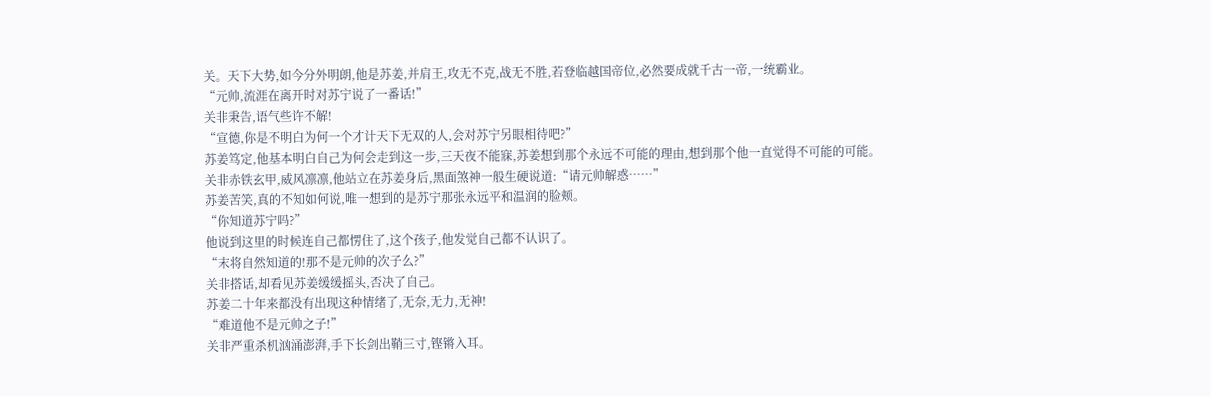关。天下大势,如今分外明朗,他是苏姜,并肩王,攻无不克,战无不胜,若登临越国帝位,必然要成就千古一帝,一统霸业。
“元帅,流涯在离开时对苏宁说了一番话!”
关非秉告,语气些许不解!
“宣德,你是不明白为何一个才计天下无双的人,会对苏宁另眼相待吧?”
苏姜笃定,他基本明白自己为何会走到这一步,三天夜不能寐,苏姜想到那个永远不可能的理由,想到那个他一直觉得不可能的可能。
关非赤铁玄甲,威风凛凛,他站立在苏姜身后,黑面煞神一般生硬说道:“请元帅解惑……”
苏姜苦笑,真的不知如何说,唯一想到的是苏宁那张永远平和温润的脸颊。
“你知道苏宁吗?”
他说到这里的时候连自己都愣住了,这个孩子,他发觉自己都不认识了。
“末将自然知道的!那不是元帅的次子么?”
关非搭话,却看见苏姜缓缓摇头,否决了自己。
苏姜二十年来都没有出现这种情绪了,无奈,无力,无神!
“难道他不是元帅之子!”
关非严重杀机汹涌澎湃,手下长剑出鞘三寸,铿锵入耳。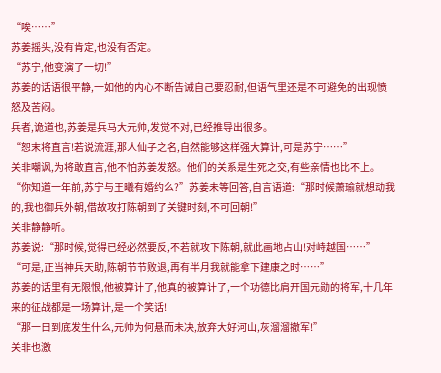“唉……”
苏姜摇头,没有肯定,也没有否定。
“苏宁,他变演了一切!”
苏姜的话语很平静,一如他的内心不断告诫自己要忍耐,但语气里还是不可避免的出现愤怒及苦闷。
兵者,诡道也,苏姜是兵马大元帅,发觉不对,已经推导出很多。
“恕末将直言!若说流涯,那人仙子之名,自然能够这样强大算计,可是苏宁……”
关非嘲讽,为将敢直言,他不怕苏姜发怒。他们的关系是生死之交,有些亲情也比不上。
“你知道一年前,苏宁与王曦有婚约么?”苏姜未等回答,自言语道:“那时候萧瑜就想动我的,我也御兵外朝,借故攻打陈朝到了关键时刻,不可回朝!”
关非静静听。
苏姜说:“那时候,觉得已经必然要反,不若就攻下陈朝,就此画地占山!对峙越国……”
“可是,正当神兵天助,陈朝节节败退,再有半月我就能拿下建康之时……”
苏姜的话里有无限恨,他被算计了,他真的被算计了,一个功德比肩开国元勋的将军,十几年来的征战都是一场算计,是一个笑话!
“那一日到底发生什么,元帅为何悬而未决,放弃大好河山,灰溜溜撤军!”
关非也激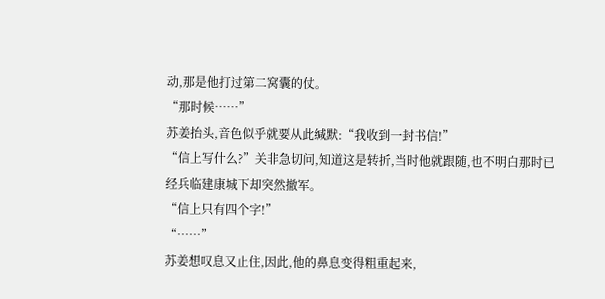动,那是他打过第二窝囊的仗。
“那时候……”
苏姜抬头,音色似乎就要从此缄默:“我收到一封书信!”
“信上写什么?”关非急切问,知道这是转折,当时他就跟随,也不明白那时已经兵临建康城下却突然撤军。
“信上只有四个字!”
“……”
苏姜想叹息又止住,因此,他的鼻息变得粗重起来,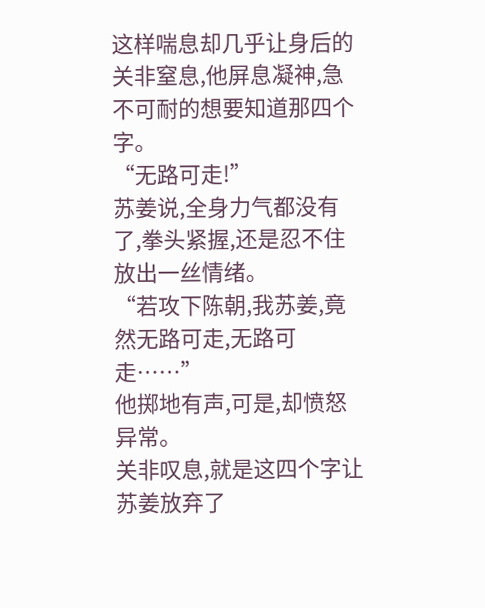这样喘息却几乎让身后的关非窒息,他屏息凝神,急不可耐的想要知道那四个字。
“无路可走!”
苏姜说,全身力气都没有了,拳头紧握,还是忍不住放出一丝情绪。
“若攻下陈朝,我苏姜,竟然无路可走,无路可走……”
他掷地有声,可是,却愤怒异常。
关非叹息,就是这四个字让苏姜放弃了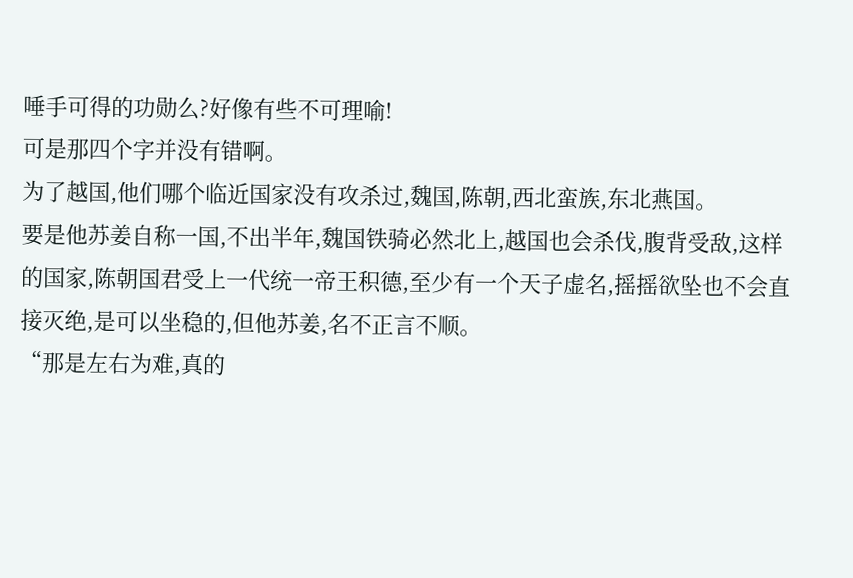唾手可得的功勋么?好像有些不可理喻!
可是那四个字并没有错啊。
为了越国,他们哪个临近国家没有攻杀过,魏国,陈朝,西北蛮族,东北燕国。
要是他苏姜自称一国,不出半年,魏国铁骑必然北上,越国也会杀伐,腹背受敌,这样的国家,陈朝国君受上一代统一帝王积德,至少有一个天子虚名,摇摇欲坠也不会直接灭绝,是可以坐稳的,但他苏姜,名不正言不顺。
“那是左右为难,真的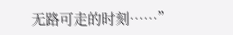无路可走的时刻……”